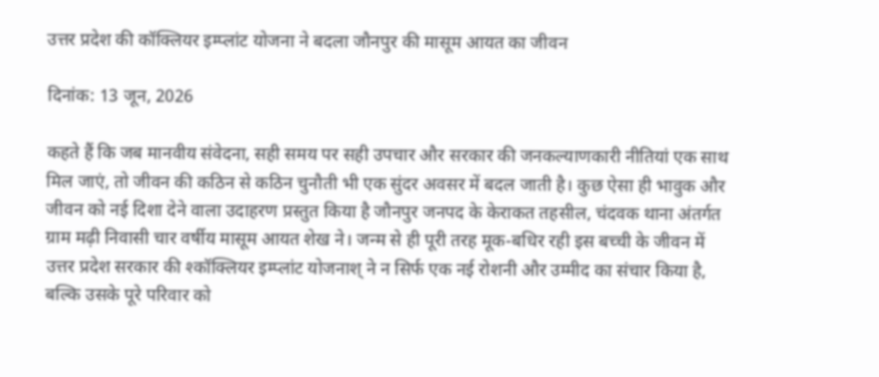उत्तर प्रदेश की कॉक्लियर इम्प्लांट योजना ने बदला जौनपुर की मासूम आयत का जीवन

दिनांक: 13 जून, 2026

कहते हैं कि जब मानवीय संवेदना, सही समय पर सही उपचार और सरकार की जनकल्याणकारी नीतियां एक साथ मिल जाएं, तो जीवन की कठिन से कठिन चुनौती भी एक सुंदर अवसर में बदल जाती है। कुछ ऐसा ही भावुक और जीवन को नई दिशा देने वाला उदाहरण प्रस्तुत किया है जौनपुर जनपद के केराकत तहसील, चंदवक थाना अंतर्गत ग्राम मढ़ी निवासी चार वर्षीय मासूम आयत शेख ने। जन्म से ही पूरी तरह मूक-बधिर रही इस बच्ची के जीवन में उत्तर प्रदेश सरकार की श्कॉक्लियर इम्प्लांट योजनाश् ने न सिर्फ एक नई रोशनी और उम्मीद का संचार किया है, बल्कि उसके पूरे परिवार को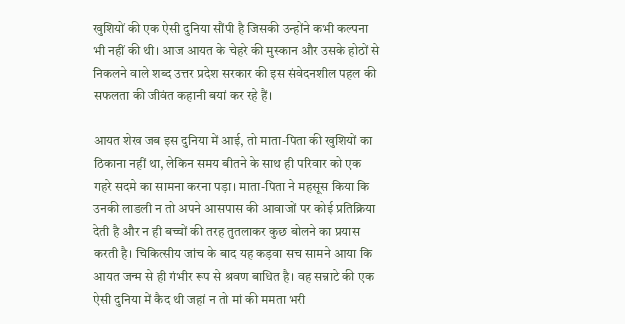खुशियों की एक ऐसी दुनिया सौंपी है जिसकी उन्होंने कभी कल्पना भी नहीं की थी। आज आयत के चेहरे की मुस्कान और उसके होठों से निकलने वाले शब्द उत्तर प्रदेश सरकार की इस संवेदनशील पहल की सफलता की जीवंत कहानी बयां कर रहे हैं।

आयत शेख जब इस दुनिया में आई, तो माता-पिता की खुशियों का ठिकाना नहीं था, लेकिन समय बीतने के साथ ही परिवार को एक गहरे सदमे का सामना करना पड़ा। माता-पिता ने महसूस किया कि उनकी लाडली न तो अपने आसपास की आवाजों पर कोई प्रतिक्रिया देती है और न ही बच्चों की तरह तुतलाकर कुछ बोलने का प्रयास करती है। चिकित्सीय जांच के बाद यह कड़वा सच सामने आया कि आयत जन्म से ही गंभीर रूप से श्रवण बाधित है। वह सन्नाटे की एक ऐसी दुनिया में कैद थी जहां न तो मां की ममता भरी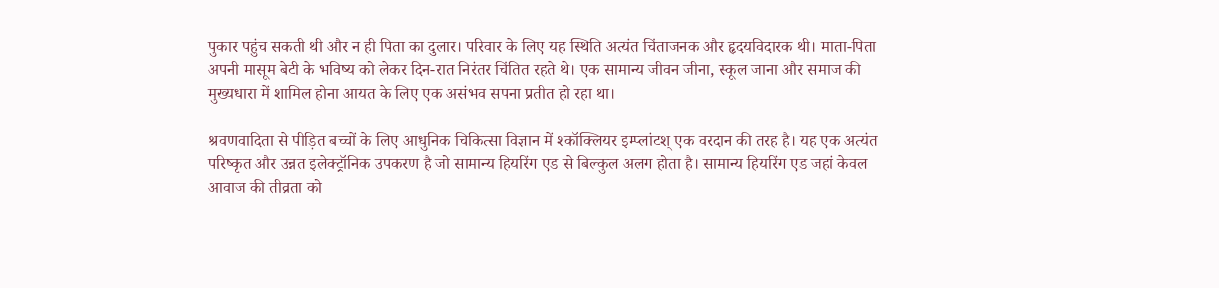पुकार पहुंच सकती थी और न ही पिता का दुलार। परिवार के लिए यह स्थिति अत्यंत चिंताजनक और हृदयविदारक थी। माता-पिता अपनी मासूम बेटी के भविष्य को लेकर दिन-रात निरंतर चिंतित रहते थे। एक सामान्य जीवन जीना, स्कूल जाना और समाज की मुख्यधारा में शामिल होना आयत के लिए एक असंभव सपना प्रतीत हो रहा था।

श्रवणवादिता से पीड़ित बच्चों के लिए आधुनिक चिकित्सा विज्ञान में श्कॉक्लियर इम्प्लांटश् एक वरदान की तरह है। यह एक अत्यंत परिष्कृत और उन्नत इलेक्ट्रॉनिक उपकरण है जो सामान्य हियरिंग एड से बिल्कुल अलग होता है। सामान्य हियरिंग एड जहां केवल आवाज की तीव्रता को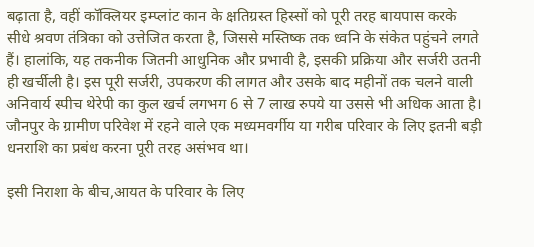बढ़ाता है, वहीं कॉक्लियर इम्प्लांट कान के क्षतिग्रस्त हिस्सों को पूरी तरह बायपास करके सीधे श्रवण तंत्रिका को उत्तेजित करता है, जिससे मस्तिष्क तक ध्वनि के संकेत पहुंचने लगते हैं। हालांकि, यह तकनीक जितनी आधुनिक और प्रभावी है, इसकी प्रक्रिया और सर्जरी उतनी ही खर्चीली है। इस पूरी सर्जरी, उपकरण की लागत और उसके बाद महीनों तक चलने वाली अनिवार्य स्पीच थेरेपी का कुल खर्च लगभग 6 से 7 लाख रुपये या उससे भी अधिक आता है। जौनपुर के ग्रामीण परिवेश में रहने वाले एक मध्यमवर्गीय या गरीब परिवार के लिए इतनी बड़ी धनराशि का प्रबंध करना पूरी तरह असंभव था।

इसी निराशा के बीच,आयत के परिवार के लिए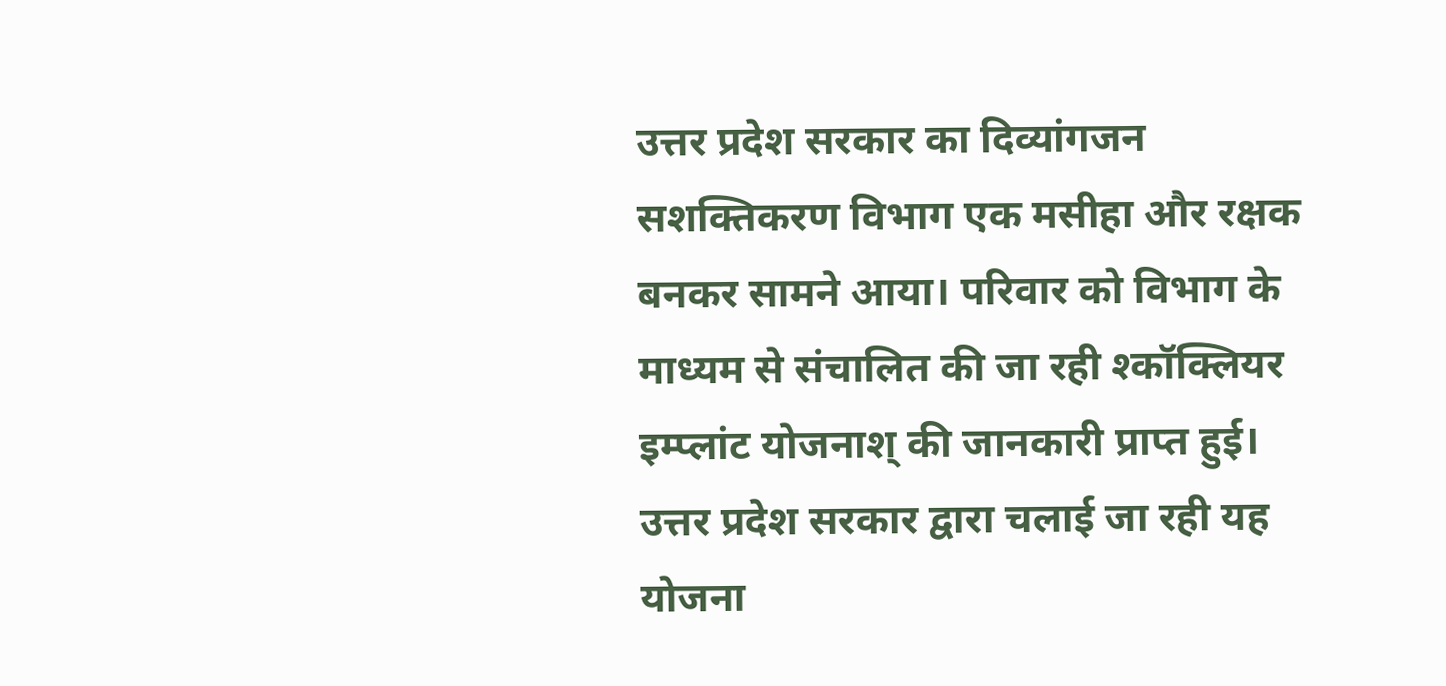उत्तर प्रदेश सरकार का दिव्यांगजन सशक्तिकरण विभाग एक मसीहा और रक्षक बनकर सामने आया। परिवार को विभाग के माध्यम से संचालित की जा रही श्कॉक्लियर इम्प्लांट योजनाश् की जानकारी प्राप्त हुई। उत्तर प्रदेश सरकार द्वारा चलाई जा रही यह योजना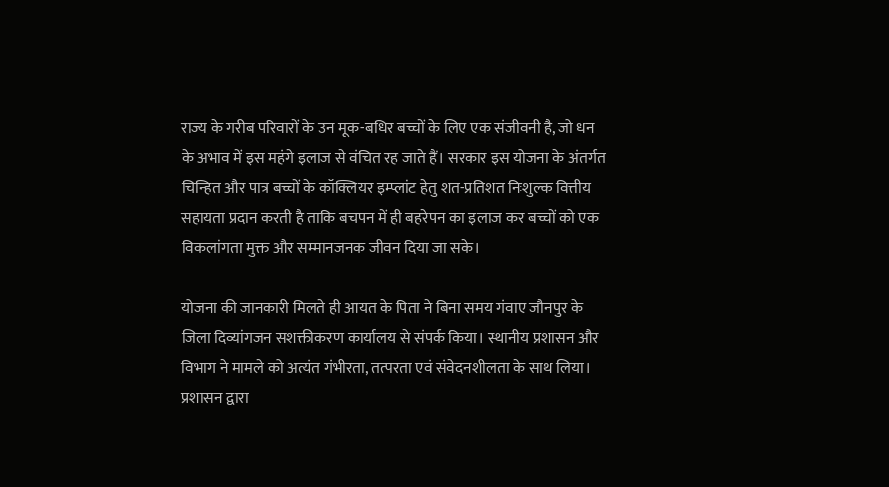राज्य के गरीब परिवारों के उन मूक-बधिर बच्चों के लिए एक संजीवनी है, जो धन के अभाव में इस महंगे इलाज से वंचित रह जाते हैं। सरकार इस योजना के अंतर्गत चिन्हित और पात्र बच्चों के कॉक्लियर इम्प्लांट हेतु शत-प्रतिशत निःशुल्क वित्तीय सहायता प्रदान करती है ताकि बचपन में ही बहरेपन का इलाज कर बच्चों को एक विकलांगता मुक्त और सम्मानजनक जीवन दिया जा सके।

योजना की जानकारी मिलते ही आयत के पिता ने बिना समय गंवाए जौनपुर के जिला दिव्यांगजन सशक्तीकरण कार्यालय से संपर्क किया। स्थानीय प्रशासन और विभाग ने मामले को अत्यंत गंभीरता, तत्परता एवं संवेदनशीलता के साथ लिया। प्रशासन द्वारा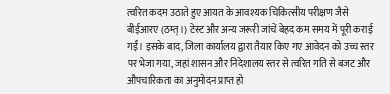त्वरित कदम उठाते हुए आयत के आवश्यक चिकित्सीय परीक्षण जैसे बीईआरए (ठम्त्।) टेस्ट और अन्य जरूरी जांचें बेहद कम समय में पूरी कराई गईं। इसके बाद, जिला कार्यालय द्वारा तैयार किए गए आवेदन को उच्च स्तर पर भेजा गया, जहां शासन और निदेशालय स्तर से त्वरित गति से बजट और औपचारिकता का अनुमोदन प्राप्त हो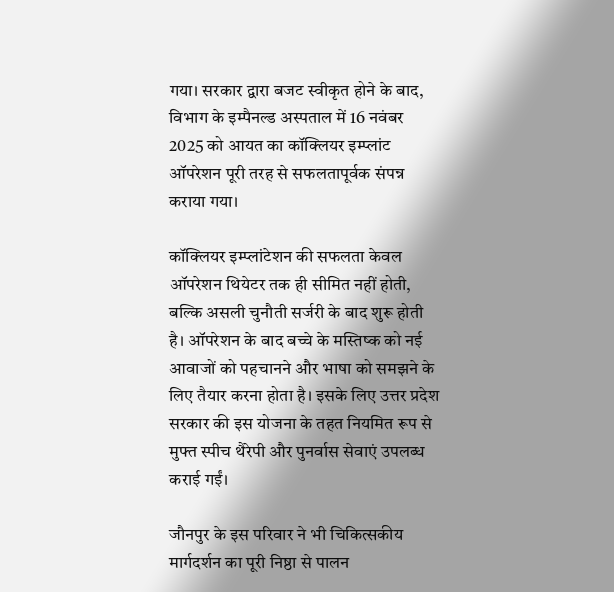गया। सरकार द्वारा बजट स्वीकृत होने के बाद, विभाग के इम्पैनल्ड अस्पताल में 16 नवंबर 2025 को आयत का कॉक्लियर इम्प्लांट ऑपरेशन पूरी तरह से सफलतापूर्वक संपन्न कराया गया।

कॉक्लियर इम्प्लांटेशन की सफलता केवल ऑपरेशन थियेटर तक ही सीमित नहीं होती, बल्कि असली चुनौती सर्जरी के बाद शुरू होती है। ऑपरेशन के बाद बच्चे के मस्तिष्क को नई आवाजों को पहचानने और भाषा को समझने के लिए तैयार करना होता है। इसके लिए उत्तर प्रदेश सरकार की इस योजना के तहत नियमित रूप से मुफ्त स्पीच थैरेपी और पुनर्वास सेवाएं उपलब्ध कराई गईं।

जौनपुर के इस परिवार ने भी चिकित्सकीय मार्गदर्शन का पूरी निष्ठा से पालन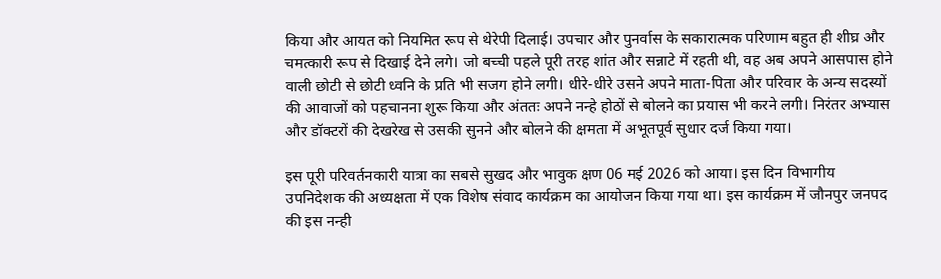किया और आयत को नियमित रूप से थेरेपी दिलाई। उपचार और पुनर्वास के सकारात्मक परिणाम बहुत ही शीघ्र और चमत्कारी रूप से दिखाई देने लगे। जो बच्ची पहले पूरी तरह शांत और सन्नाटे में रहती थी, वह अब अपने आसपास होने वाली छोटी से छोटी ध्वनि के प्रति भी सजग होने लगी। धीरे-धीरे उसने अपने माता-पिता और परिवार के अन्य सदस्यों की आवाजों को पहचानना शुरू किया और अंततः अपने नन्हे होठों से बोलने का प्रयास भी करने लगी। निरंतर अभ्यास और डॉक्टरों की देखरेख से उसकी सुनने और बोलने की क्षमता में अभूतपूर्व सुधार दर्ज किया गया।

इस पूरी परिवर्तनकारी यात्रा का सबसे सुखद और भावुक क्षण 06 मई 2026 को आया। इस दिन विभागीय उपनिदेशक की अध्यक्षता में एक विशेष संवाद कार्यक्रम का आयोजन किया गया था। इस कार्यक्रम में जौनपुर जनपद की इस नन्ही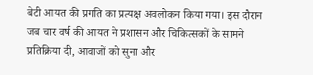बेटी आयत की प्रगति का प्रत्यक्ष अवलोकन किया गया। इस दौरान जब चार वर्ष की आयत ने प्रशासन और चिकित्सकों के सामने प्रतिक्रिया दी, आवाजों को सुना और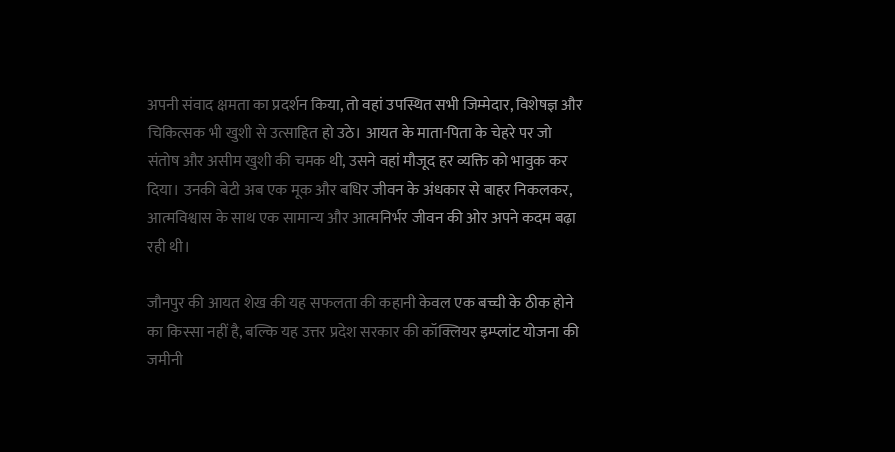अपनी संवाद क्षमता का प्रदर्शन किया, तो वहां उपस्थित सभी जिम्मेदार, विशेषज्ञ और चिकित्सक भी खुशी से उत्साहित हो उठे। आयत के माता-पिता के चेहरे पर जो संतोष और असीम खुशी की चमक थी, उसने वहां मौजूद हर व्यक्ति को भावुक कर दिया। उनकी बेटी अब एक मूक और बधिर जीवन के अंधकार से बाहर निकलकर, आत्मविश्वास के साथ एक सामान्य और आत्मनिर्भर जीवन की ओर अपने कदम बढ़ा रही थी।

जौनपुर की आयत शेख की यह सफलता की कहानी केवल एक बच्ची के ठीक होने का किस्सा नहीं है, बल्कि यह उत्तर प्रदेश सरकार की कॉक्लियर इम्प्लांट योजना की जमीनी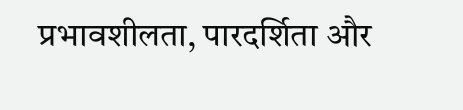प्रभावशीलता, पारदर्शिता और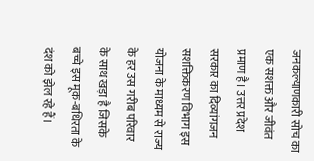जनकल्याणकारी सोच का एक सशक्त और जीवंत प्रमाण है। उत्तर प्रदेश सरकार का दिव्यांगजन सशक्तिकरण विभाग इस योजना के माध्यम से राज्य के हर उस गरीब परिवार के साथ खड़ा है जिसके बच्चे इस मूक-बधिरता के दंश को झेल रहे हैं।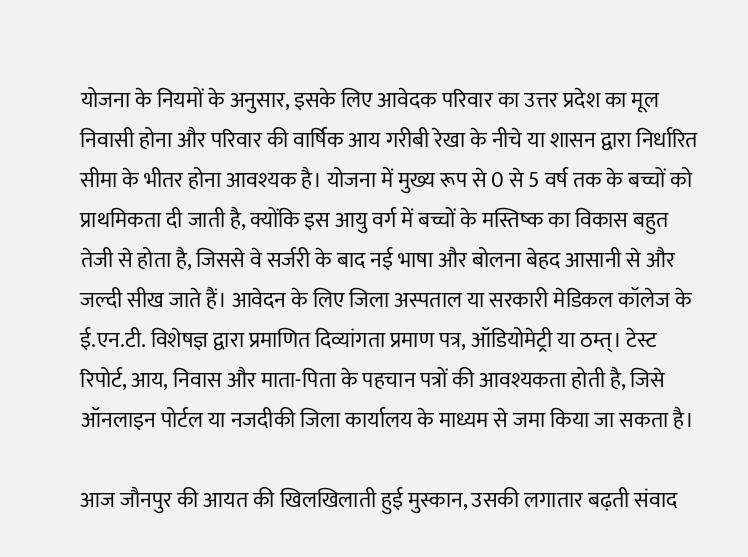योजना के नियमों के अनुसार, इसके लिए आवेदक परिवार का उत्तर प्रदेश का मूल निवासी होना और परिवार की वार्षिक आय गरीबी रेखा के नीचे या शासन द्वारा निर्धारित सीमा के भीतर होना आवश्यक है। योजना में मुख्य रूप से 0 से 5 वर्ष तक के बच्चों को प्राथमिकता दी जाती है, क्योंकि इस आयु वर्ग में बच्चों के मस्तिष्क का विकास बहुत तेजी से होता है, जिससे वे सर्जरी के बाद नई भाषा और बोलना बेहद आसानी से और जल्दी सीख जाते हैं। आवेदन के लिए जिला अस्पताल या सरकारी मेडिकल कॉलेज के ई.एन.टी. विशेषज्ञ द्वारा प्रमाणित दिव्यांगता प्रमाण पत्र, ऑडियोमेट्री या ठम्त्। टेस्ट रिपोर्ट, आय, निवास और माता-पिता के पहचान पत्रों की आवश्यकता होती है, जिसे ऑनलाइन पोर्टल या नजदीकी जिला कार्यालय के माध्यम से जमा किया जा सकता है।

आज जौनपुर की आयत की खिलखिलाती हुई मुस्कान, उसकी लगातार बढ़ती संवाद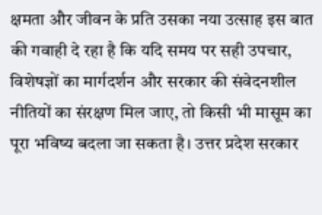क्षमता और जीवन के प्रति उसका नया उत्साह इस बात की गवाही दे रहा है कि यदि समय पर सही उपचार, विशेषज्ञों का मार्गदर्शन और सरकार की संवेदनशील नीतियों का संरक्षण मिल जाए, तो किसी भी मासूम का पूरा भविष्य बदला जा सकता है। उत्तर प्रदेश सरकार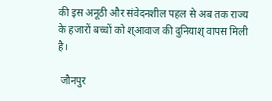की इस अनूठी और संवेदनशील पहल से अब तक राज्य के हजारों बच्चों को श्आवाज की दुनियाश् वापस मिली है।

 जौनपुर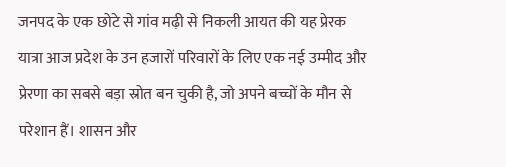जनपद के एक छोटे से गांव मढ़ी से निकली आयत की यह प्रेरक यात्रा आज प्रदेश के उन हजारों परिवारों के लिए एक नई उम्मीद और प्रेरणा का सबसे बड़ा स्रोत बन चुकी है, जो अपने बच्चों के मौन से परेशान हैं। शासन और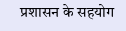प्रशासन के सहयोग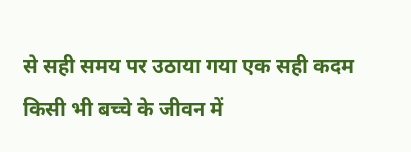से सही समय पर उठाया गया एक सही कदम किसी भी बच्चे के जीवन में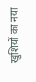खुशियों का नया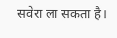सवेरा ला सकता है।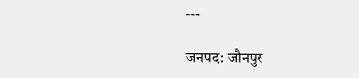---

जनपद: जौनपुर